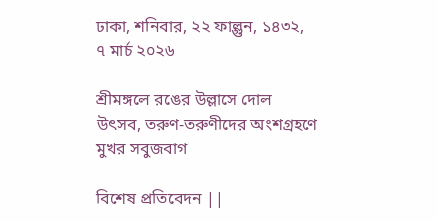ঢাকা, শনিবার, ২২ ফাল্গুন, ১৪৩২, ৭ মার্চ ২০২৬

শ্রীমঙ্গলে রঙের উল্লাসে দোল উৎসব, তরুণ-তরুণীদের অংশগ্রহণে মুখর সবুজবাগ

বিশেষ প্রতিবেদন ||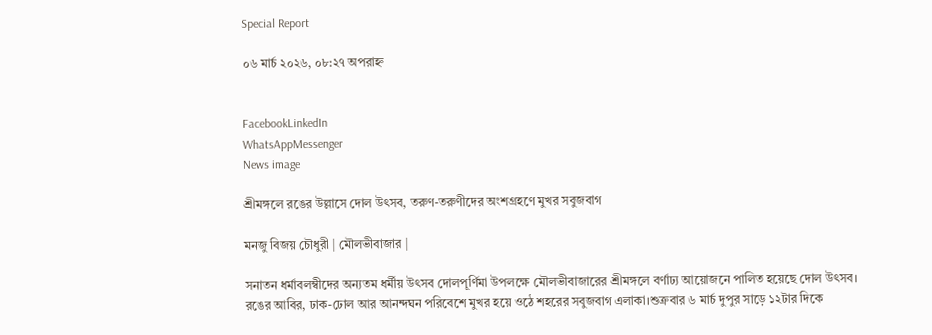Special Report

০৬ মার্চ ২০২৬, ০৮:২৭ অপরাহ্ন


FacebookLinkedIn
WhatsAppMessenger
News image

শ্রীমঙ্গলে রঙের উল্লাসে দোল উৎসব, তরুণ-তরুণীদের অংশগ্রহণে মুখর সবুজবাগ

মনজু বিজয় চৌধুরী | মৌলভীবাজার |

সনাতন ধর্মাবলম্বীদের অন্যতম ধর্মীয় উৎসব দোলপূর্ণিমা উপলক্ষে মৌলভীবাজারের শ্রীমঙ্গলে বর্ণাঢ্য আয়োজনে পালিত হয়েছে দোল উৎসব। রঙের আবির, ঢাক-ঢোল আর আনন্দঘন পরিবেশে মুখর হয়ে ওঠে শহরের সবুজবাগ এলাকা।শুক্রবার ৬ মার্চ দুপুর সাড়ে ১২টার দিকে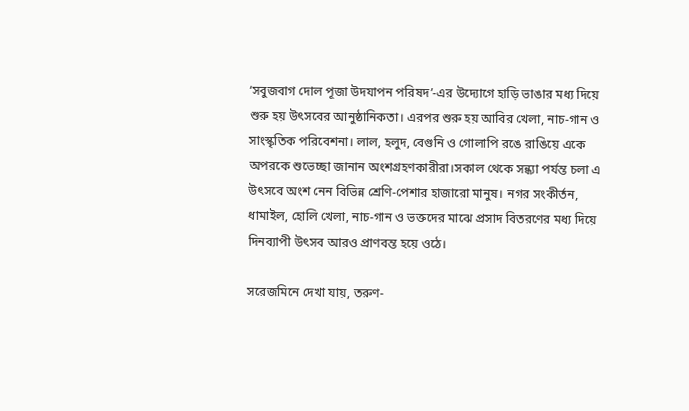‘সবুজবাগ দোল পূজা উদযাপন পরিষদ’-এর উদ্যোগে হাড়ি ভাঙার মধ্য দিয়ে শুরু হয় উৎসবের আনুষ্ঠানিকতা। এরপর শুরু হয় আবির খেলা, নাচ-গান ও সাংস্কৃতিক পরিবেশনা। লাল, হলুদ, বেগুনি ও গোলাপি রঙে রাঙিয়ে একে অপরকে শুভেচ্ছা জানান অংশগ্রহণকারীরা।সকাল থেকে সন্ধ্যা পর্যন্ত চলা এ উৎসবে অংশ নেন বিভিন্ন শ্রেণি-পেশার হাজারো মানুষ। নগর সংকীর্তন, ধামাইল, হোলি খেলা, নাচ-গান ও ভক্তদের মাঝে প্রসাদ বিতরণের মধ্য দিয়ে দিনব্যাপী উৎসব আরও প্রাণবন্ত হয়ে ওঠে।

সরেজমিনে দেখা যায়, তরুণ-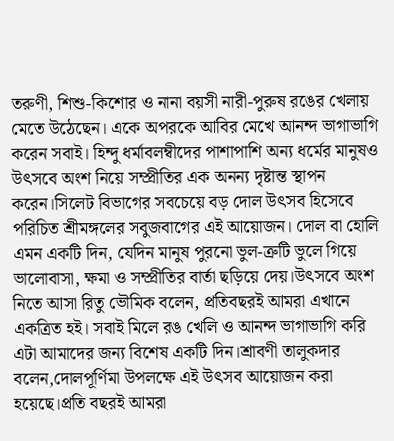তরুণী, শিশু-কিশোর ও নানা বয়সী নারী-পুরুষ রঙের খেলায় মেতে উঠেছেন। একে অপরকে আবির মেখে আনন্দ ভাগাভাগি করেন সবাই। হিন্দু ধর্মাবলম্বীদের পাশাপাশি অন্য ধর্মের মানুষও উৎসবে অংশ নিয়ে সম্প্রীতির এক অনন্য দৃষ্টান্ত স্থাপন করেন।সিলেট বিভাগের সবচেয়ে বড় দোল উৎসব হিসেবে পরিচিত শ্রীমঙ্গলের সবুজবাগের এই আয়োজন। দোল বা হোলি এমন একটি দিন, যেদিন মানুষ পুরনো ভুল-ত্রুটি ভুলে গিয়ে ভালোবাসা, ক্ষমা ও সম্প্রীতির বার্তা ছড়িয়ে দেয়।উৎসবে অংশ নিতে আসা রিতু ভৌমিক বলেন, প্রতিবছরই আমরা এখানে একত্রিত হই। সবাই মিলে রঙ খেলি ও আনন্দ ভাগাভাগি করি এটা আমাদের জন্য বিশেষ একটি দিন।শ্রাবণী তালুকদার বলেন,দোলপূর্ণিমা উপলক্ষে এই উৎসব আয়োজন করা হয়েছে।প্রতি বছরই আমরা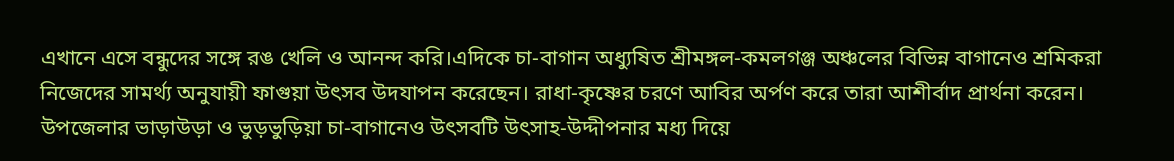এখানে এসে বন্ধুদের সঙ্গে রঙ খেলি ও আনন্দ করি।এদিকে চা-বাগান অধ্যুষিত শ্রীমঙ্গল-কমলগঞ্জ অঞ্চলের বিভিন্ন বাগানেও শ্রমিকরা নিজেদের সামর্থ্য অনুযায়ী ফাগুয়া উৎসব উদযাপন করেছেন। রাধা-কৃষ্ণের চরণে আবির অর্পণ করে তারা আশীর্বাদ প্রার্থনা করেন। উপজেলার ভাড়াউড়া ও ভুড়ভুড়িয়া চা-বাগানেও উৎসবটি উৎসাহ-উদ্দীপনার মধ্য দিয়ে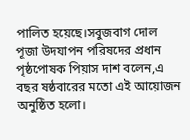পালিত হয়েছে।সবুজবাগ দোল পূজা উদযাপন পরিষদের প্রধান পৃষ্ঠপোষক পিয়াস দাশ বলেন,এ বছর ষষ্ঠবারের মতো এই আয়োজন অনুষ্ঠিত হলো।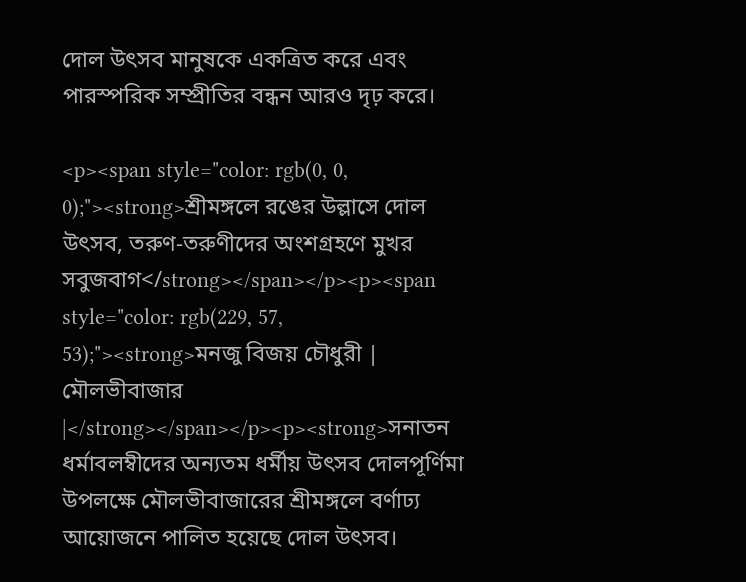দোল উৎসব মানুষকে একত্রিত করে এবং পারস্পরিক সম্প্রীতির বন্ধন আরও দৃঢ় করে।

<p><span style="color: rgb(0, 0, 0);"><strong>শ্রীমঙ্গলে রঙের উল্লাসে দোল উৎসব, তরুণ-তরুণীদের অংশগ্রহণে মুখর সবুজবাগ</strong></span></p><p><span style="color: rgb(229, 57, 53);"><strong>মনজু বিজয় চৌধুরী | মৌলভীবাজার |</strong></span></p><p><strong>সনাতন ধর্মাবলম্বীদের অন্যতম ধর্মীয় উৎসব দোলপূর্ণিমা উপলক্ষে মৌলভীবাজারের শ্রীমঙ্গলে বর্ণাঢ্য আয়োজনে পালিত হয়েছে দোল উৎসব।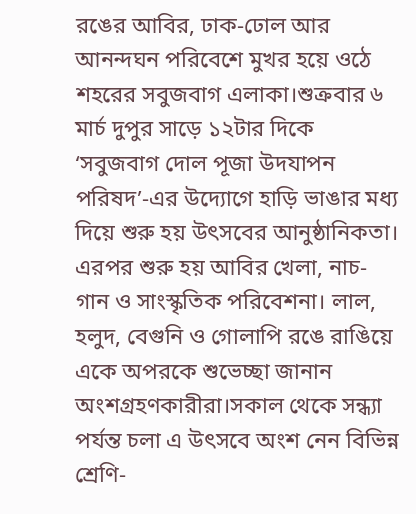রঙের আবির, ঢাক-ঢোল আর আনন্দঘন পরিবেশে মুখর হয়ে ওঠে শহরের সবুজবাগ এলাকা।শুক্রবার ৬ মার্চ দুপুর সাড়ে ১২টার দিকে ‘সবুজবাগ দোল পূজা উদযাপন পরিষদ’-এর উদ্যোগে হাড়ি ভাঙার মধ্য দিয়ে শুরু হয় উৎসবের আনুষ্ঠানিকতা। এরপর শুরু হয় আবির খেলা, নাচ-গান ও সাংস্কৃতিক পরিবেশনা। লাল, হলুদ, বেগুনি ও গোলাপি রঙে রাঙিয়ে একে অপরকে শুভেচ্ছা জানান অংশগ্রহণকারীরা।সকাল থেকে সন্ধ্যা পর্যন্ত চলা এ উৎসবে অংশ নেন বিভিন্ন শ্রেণি-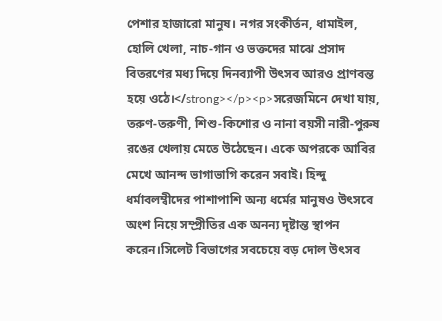পেশার হাজারো মানুষ। নগর সংকীর্তন, ধামাইল, হোলি খেলা, নাচ-গান ও ভক্তদের মাঝে প্রসাদ বিতরণের মধ্য দিয়ে দিনব্যাপী উৎসব আরও প্রাণবন্ত হয়ে ওঠে।</strong></p><p>সরেজমিনে দেখা যায়, তরুণ-তরুণী, শিশু-কিশোর ও নানা বয়সী নারী-পুরুষ রঙের খেলায় মেতে উঠেছেন। একে অপরকে আবির মেখে আনন্দ ভাগাভাগি করেন সবাই। হিন্দু ধর্মাবলম্বীদের পাশাপাশি অন্য ধর্মের মানুষও উৎসবে অংশ নিয়ে সম্প্রীতির এক অনন্য দৃষ্টান্ত স্থাপন করেন।সিলেট বিভাগের সবচেয়ে বড় দোল উৎসব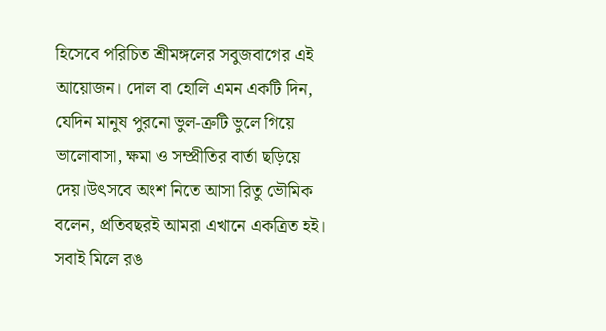হিসেবে পরিচিত শ্রীমঙ্গলের সবুজবাগের এই আয়োজন। দোল বা হোলি এমন একটি দিন, যেদিন মানুষ পুরনো ভুল-ত্রুটি ভুলে গিয়ে ভালোবাসা, ক্ষমা ও সম্প্রীতির বার্তা ছড়িয়ে দেয়।উৎসবে অংশ নিতে আসা রিতু ভৌমিক বলেন, প্রতিবছরই আমরা এখানে একত্রিত হই। সবাই মিলে রঙ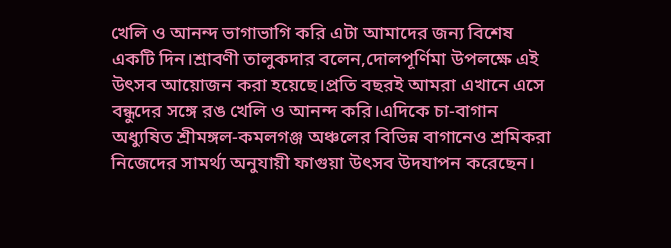খেলি ও আনন্দ ভাগাভাগি করি এটা আমাদের জন্য বিশেষ একটি দিন।শ্রাবণী তালুকদার বলেন,দোলপূর্ণিমা উপলক্ষে এই উৎসব আয়োজন করা হয়েছে।প্রতি বছরই আমরা এখানে এসে বন্ধুদের সঙ্গে রঙ খেলি ও আনন্দ করি।এদিকে চা-বাগান অধ্যুষিত শ্রীমঙ্গল-কমলগঞ্জ অঞ্চলের বিভিন্ন বাগানেও শ্রমিকরা নিজেদের সামর্থ্য অনুযায়ী ফাগুয়া উৎসব উদযাপন করেছেন।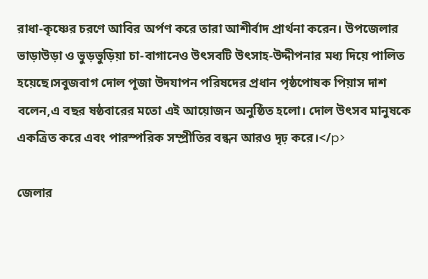রাধা-কৃষ্ণের চরণে আবির অর্পণ করে তারা আশীর্বাদ প্রার্থনা করেন। উপজেলার ভাড়াউড়া ও ভুড়ভুড়িয়া চা-বাগানেও উৎসবটি উৎসাহ-উদ্দীপনার মধ্য দিয়ে পালিত হয়েছে।সবুজবাগ দোল পূজা উদযাপন পরিষদের প্রধান পৃষ্ঠপোষক পিয়াস দাশ বলেন,এ বছর ষষ্ঠবারের মতো এই আয়োজন অনুষ্ঠিত হলো। দোল উৎসব মানুষকে একত্রিত করে এবং পারস্পরিক সম্প্রীতির বন্ধন আরও দৃঢ় করে।</p>

জেলার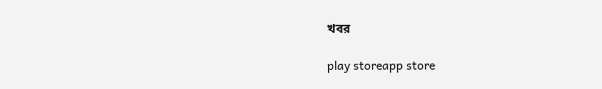খবর

play storeapp store